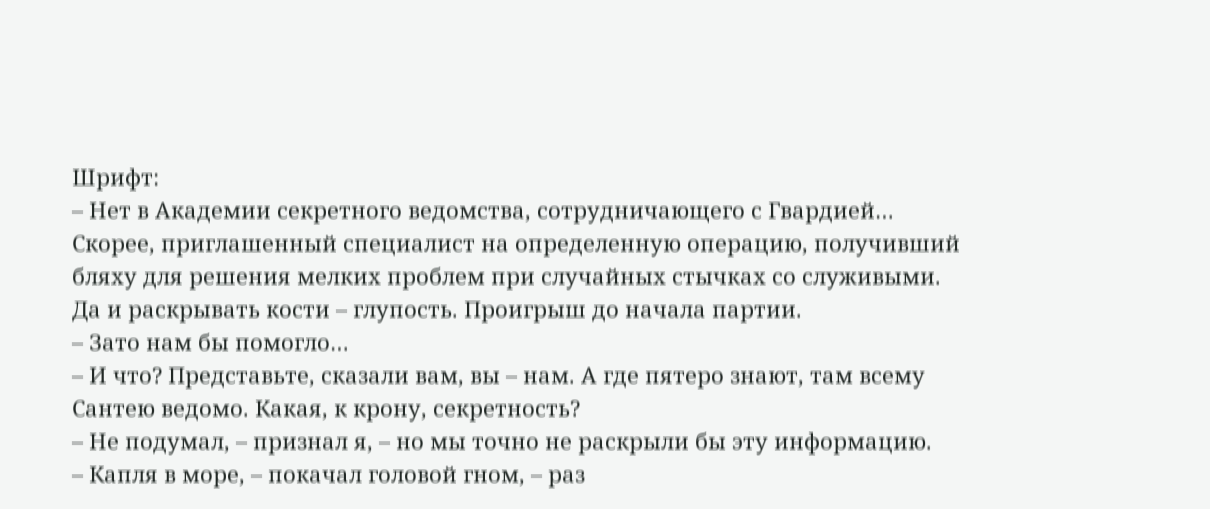Шрифт:
– Нет в Академии секретного ведомства, сотрудничающего с Гвардией… Скорее, приглашенный специалист на определенную операцию, получивший бляху для решения мелких проблем при случайных стычках со служивыми. Да и раскрывать кости – глупость. Проигрыш до начала партии.
– Зато нам бы помогло…
– И что? Представьте, сказали вам, вы – нам. А где пятеро знают, там всему Сантею ведомо. Какая, к крону, секретность?
– Не подумал, – признал я, – но мы точно не раскрыли бы эту информацию.
– Капля в море, – покачал головой гном, – раз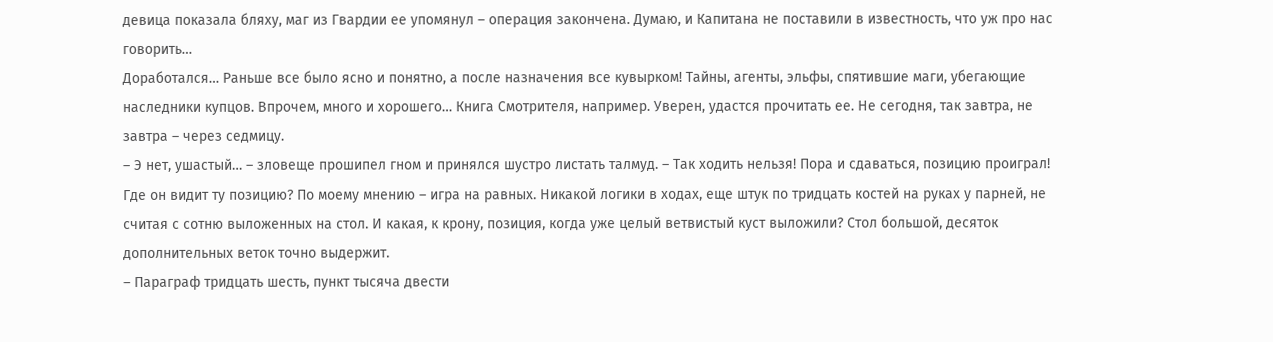девица показала бляху, маг из Гвардии ее упомянул – операция закончена. Думаю, и Капитана не поставили в известность, что уж про нас говорить…
Доработался… Раньше все было ясно и понятно, а после назначения все кувырком! Тайны, агенты, эльфы, спятившие маги, убегающие наследники купцов. Впрочем, много и хорошего… Книга Смотрителя, например. Уверен, удастся прочитать ее. Не сегодня, так завтра, не завтра – через седмицу.
– Э нет, ушастый… – зловеще прошипел гном и принялся шустро листать талмуд. – Так ходить нельзя! Пора и сдаваться, позицию проиграл!
Где он видит ту позицию? По моему мнению – игра на равных. Никакой логики в ходах, еще штук по тридцать костей на руках у парней, не считая с сотню выложенных на стол. И какая, к крону, позиция, когда уже целый ветвистый куст выложили? Стол большой, десяток дополнительных веток точно выдержит.
– Параграф тридцать шесть, пункт тысяча двести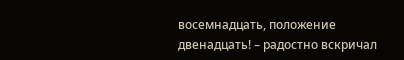восемнадцать, положение двенадцать! – радостно вскричал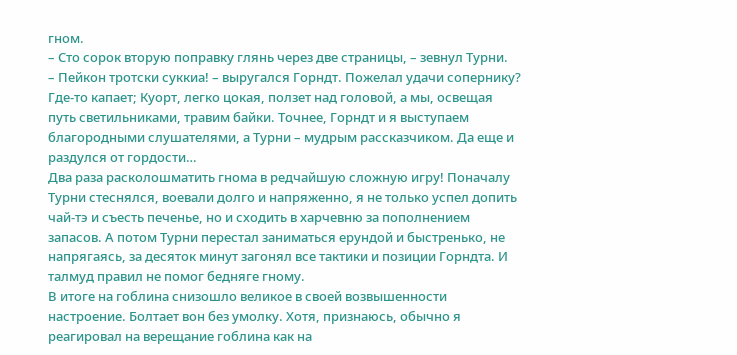гном.
– Сто сорок вторую поправку глянь через две страницы, – зевнул Турни.
– Пейкон тротски суккиа! – выругался Горндт. Пожелал удачи сопернику?
Где-то капает; Куорт, легко цокая, ползет над головой, а мы, освещая путь светильниками, травим байки. Точнее, Горндт и я выступаем благородными слушателями, а Турни – мудрым рассказчиком. Да еще и раздулся от гордости…
Два раза расколошматить гнома в редчайшую сложную игру! Поначалу Турни стеснялся, воевали долго и напряженно, я не только успел допить чай-тэ и съесть печенье, но и сходить в харчевню за пополнением запасов. А потом Турни перестал заниматься ерундой и быстренько, не напрягаясь, за десяток минут загонял все тактики и позиции Горндта. И талмуд правил не помог бедняге гному.
В итоге на гоблина снизошло великое в своей возвышенности настроение. Болтает вон без умолку. Хотя, признаюсь, обычно я реагировал на верещание гоблина как на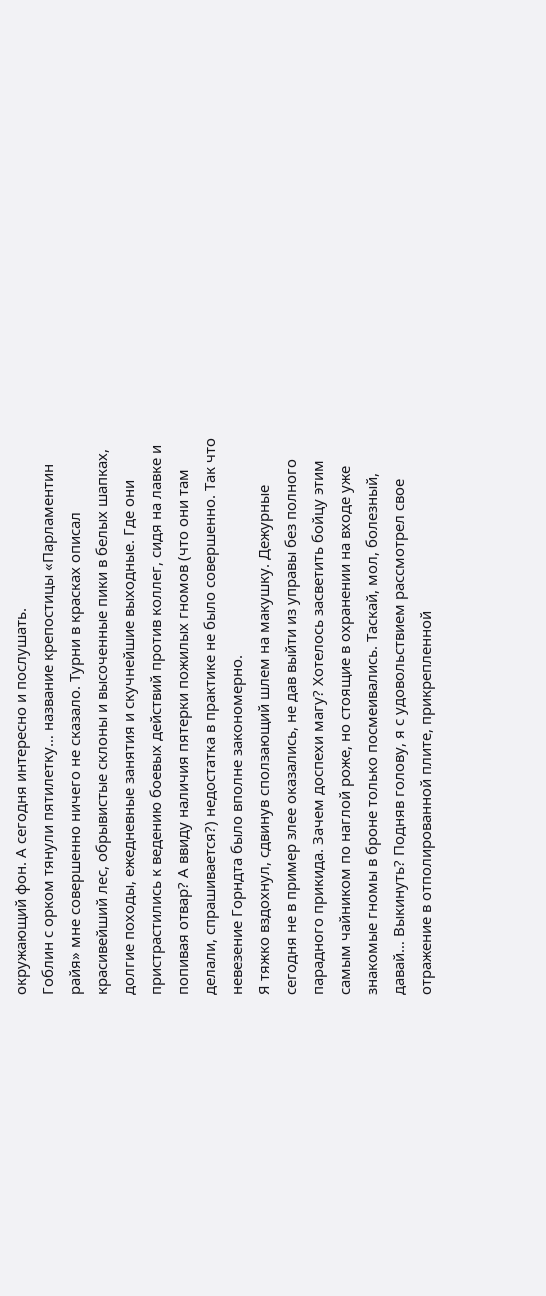окружающий фон. А сегодня интересно и послушать.
Гоблин с орком тянули пятилетку… название крепостицы «Парламентин райя» мне совершенно ничего не сказало. Турни в красках описал красивейший лес, обрывистые склоны и высоченные пики в белых шапках, долгие походы, ежедневные занятия и скучнейшие выходные. Где они пристрастились к ведению боевых действий против коллег, сидя на лавке и попивая отвар? А ввиду наличия пятерки пожилых гномов (что они там делали, спрашивается?) недостатка в практике не было совершенно. Так что невезение Горндта было вполне закономерно.
Я тяжко вздохнул, сдвинув сползающий шлем на макушку. Дежурные сегодня не в пример злее оказались, не дав выйти из управы без полного парадного прикида. Зачем доспехи магу? Хотелось засветить бойцу этим самым чайником по наглой роже, но стоящие в охранении на входе уже знакомые гномы в броне только посмеивались. Таскай, мол, болезный, давай… Выкинуть? Подняв голову, я с удовольствием рассмотрел свое отражение в отполированной плите, прикрепленной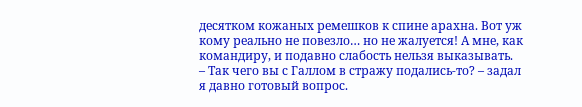десятком кожаных ремешков к спине арахна. Вот уж кому реально не повезло… но не жалуется! А мне, как командиру, и подавно слабость нельзя выказывать.
– Так чего вы с Галлом в стражу подались-то? – задал я давно готовый вопрос.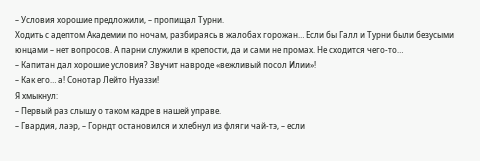– Условия хорошие предложили, – пропищал Турни.
Ходить с адептом Академии по ночам, разбираясь в жалобах горожан… Если бы Галл и Турни были безусыми юнцами – нет вопросов. А парни служили в крепости, да и сами не промах. Не сходится чего-то…
– Капитан дал хорошие условия? Звучит навроде «вежливый посол Илии»!
– Как его… а! Сонотар Лейто Нуаззи!
Я хмыкнул:
– Первый раз слышу о таком кадре в нашей управе.
– Гвардия, лаэр, – Горндт остановился и хлебнул из фляги чай-тэ, – если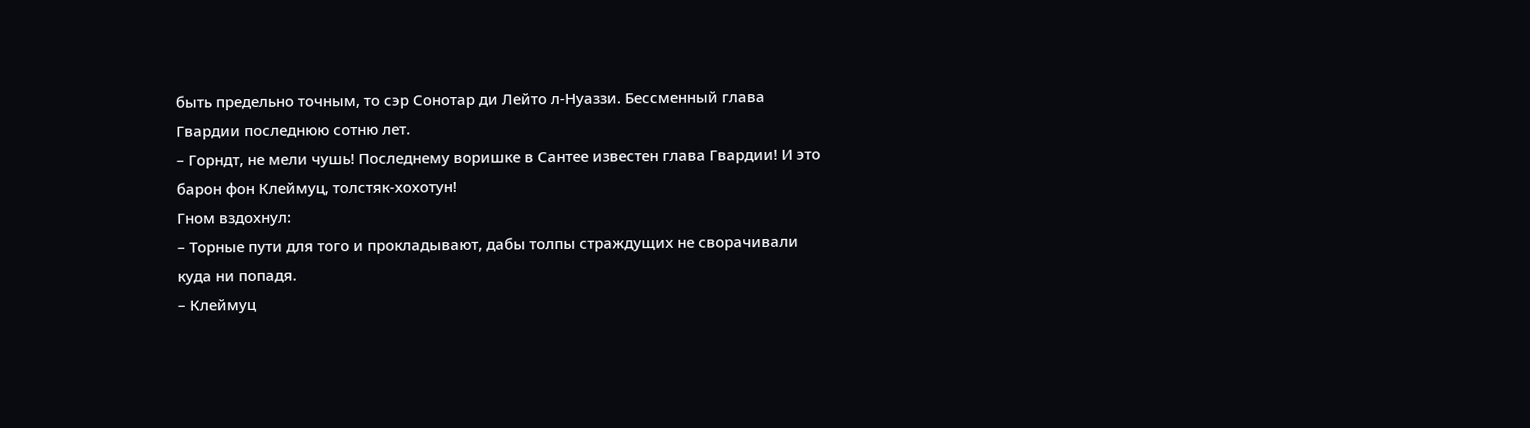быть предельно точным, то сэр Сонотар ди Лейто л-Нуаззи. Бессменный глава Гвардии последнюю сотню лет.
– Горндт, не мели чушь! Последнему воришке в Сантее известен глава Гвардии! И это барон фон Клеймуц, толстяк-хохотун!
Гном вздохнул:
– Торные пути для того и прокладывают, дабы толпы страждущих не сворачивали куда ни попадя.
– Клеймуц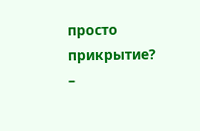просто прикрытие?
–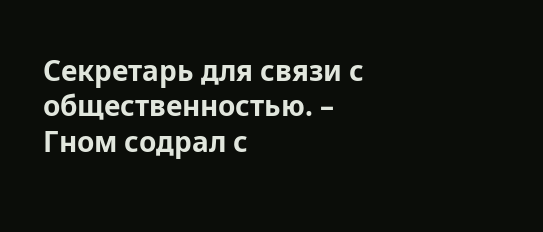Секретарь для связи с общественностью. – Гном содрал с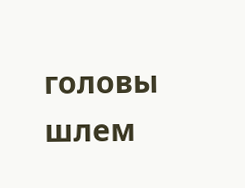головы шлем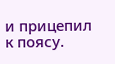и прицепил к поясу.